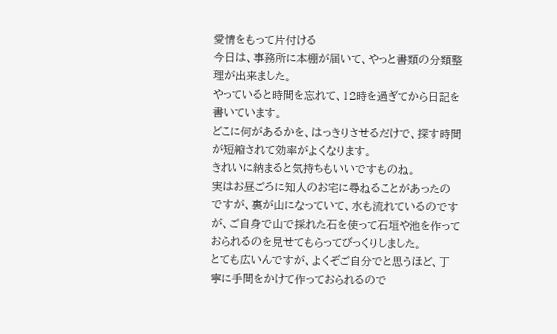愛情をもって片付ける
今日は、事務所に本棚が届いて、やっと書類の分類整理が出来ました。
やっていると時間を忘れて、12時を過ぎてから日記を書いています。
どこに何があるかを、はっきりさせるだけで、探す時間が短縮されて効率がよくなります。
きれいに納まると気持ちもいいですものね。
実はお昼ごろに知人のお宅に尋ねることがあったのですが、裏が山になっていて、水も流れているのですが、ご自身で山で採れた石を使って石垣や池を作っておられるのを見せてもらってびっくりしました。
とても広いんですが、よくぞご自分でと思うほど、丁寧に手間をかけて作っておられるので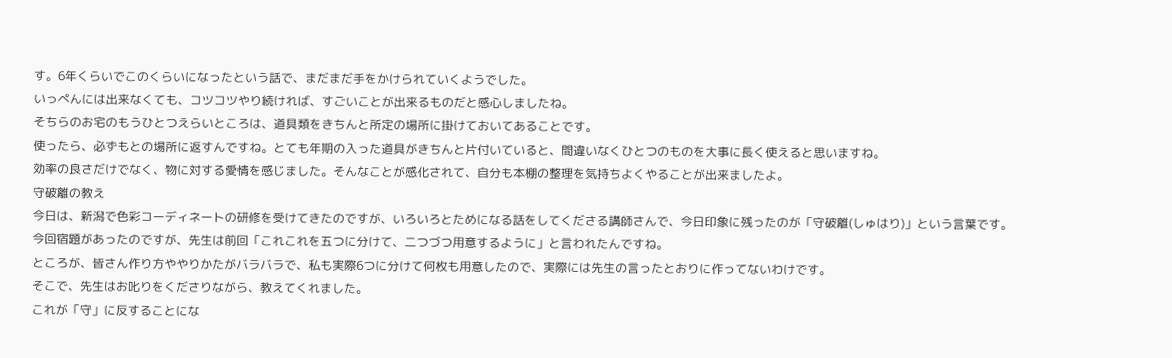す。6年くらいでこのくらいになったという話で、まだまだ手をかけられていくようでした。
いっぺんには出来なくても、コツコツやり続ければ、すごいことが出来るものだと感心しましたね。
そちらのお宅のもうひとつえらいところは、道具類をきちんと所定の場所に掛けておいてあることです。
使ったら、必ずもとの場所に返すんですね。とても年期の入った道具がきちんと片付いていると、間違いなくひとつのものを大事に長く使えると思いますね。
効率の良さだけでなく、物に対する愛情を感じました。そんなことが感化されて、自分も本棚の整理を気持ちよくやることが出来ましたよ。
守破離の教え
今日は、新潟で色彩コーディネートの研修を受けてきたのですが、いろいろとためになる話をしてくださる講師さんで、今日印象に残ったのが「守破離(しゅはり)」という言葉です。
今回宿題があったのですが、先生は前回「これこれを五つに分けて、二つづつ用意するように」と言われたんですね。
ところが、皆さん作り方ややりかたがバラバラで、私も実際6つに分けて何枚も用意したので、実際には先生の言ったとおりに作ってないわけです。
そこで、先生はお叱りをくださりながら、教えてくれました。
これが「守」に反することにな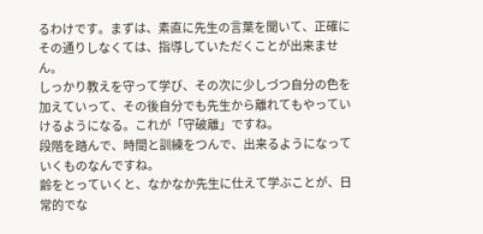るわけです。まずは、素直に先生の言葉を聞いて、正確にその通りしなくては、指導していただくことが出来ません。
しっかり教えを守って学び、その次に少しづつ自分の色を加えていって、その後自分でも先生から離れてもやっていけるようになる。これが「守破離」ですね。
段階を踏んで、時間と訓練をつんで、出来るようになっていくものなんですね。
齢をとっていくと、なかなか先生に仕えて学ぶことが、日常的でな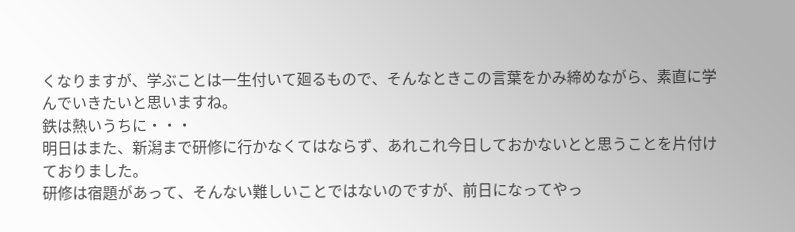くなりますが、学ぶことは一生付いて廻るもので、そんなときこの言葉をかみ締めながら、素直に学んでいきたいと思いますね。
鉄は熱いうちに・・・
明日はまた、新潟まで研修に行かなくてはならず、あれこれ今日しておかないとと思うことを片付けておりました。
研修は宿題があって、そんない難しいことではないのですが、前日になってやっ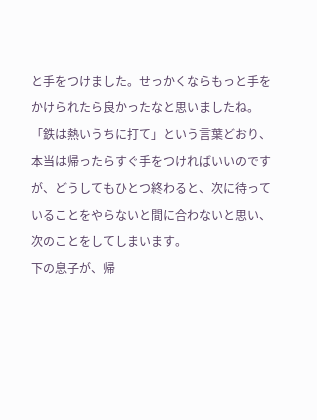と手をつけました。せっかくならもっと手をかけられたら良かったなと思いましたね。
「鉄は熱いうちに打て」という言葉どおり、本当は帰ったらすぐ手をつければいいのですが、どうしてもひとつ終わると、次に待っていることをやらないと間に合わないと思い、次のことをしてしまいます。
下の息子が、帰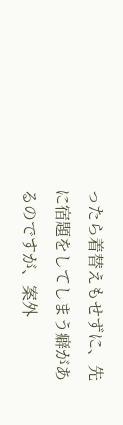ったら着替えもせずに、先に宿題をしてしまう癖があるのですが、案外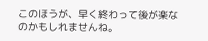このほうが、早く終わって後が楽なのかもしれませんね。